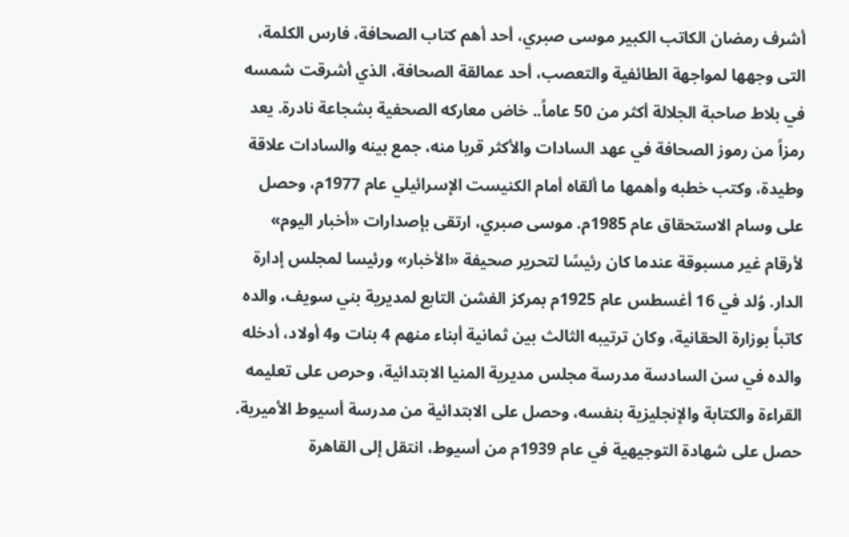أشرف رمضان الكاتب الكبير موسى صبري، أحد أهم كتاب الصحافة، فارس الكلمة، التى وجهها لمواجهة الطائفية والتعصب، أحد عمالقة الصحافة، الذي أشرقت شمسه في بلاط صاحبة الجلالة أكثر من 50 عاماً.. خاض معاركه الصحفية بشجاعة نادرة. يعد رمزاً من رموز الصحافة في عهد السادات والأكثر قربا منه، جمع بينه والسادات علاقة وطيدة، وكتب خطبه وأهمها ما ألقاه أمام الكنيست الإسرائيلي عام 1977م، وحصل على وسام الاستحقاق عام 1985م. موسى صبري، ارتقى بإصدارات «أخبار اليوم» لأرقام غير مسبوقة عندما كان رئيسًا لتحرير صحيفة «الأخبار» ورئيسا لمجلس إدارة الدار. وُلد في 16 أغسطس عام 1925م بمركز الفشن التابع لمديرية بني سويف، والده كاتباً بوزارة الحقانية، وكان ترتيبه الثالث بين ثمانية أبناء منهم 4 بنات و4 أولاد، أدخله والده في سن السادسة مدرسة مجلس مديرية المنيا الابتدائية، وحرص على تعليمه القراءة والكتابة والإنجليزية بنفسه، وحصل على الابتدائية من مدرسة أسيوط الأميرية. حصل على شهادة التوجيهية في عام 1939م من أسيوط، انتقل إلى القاهرة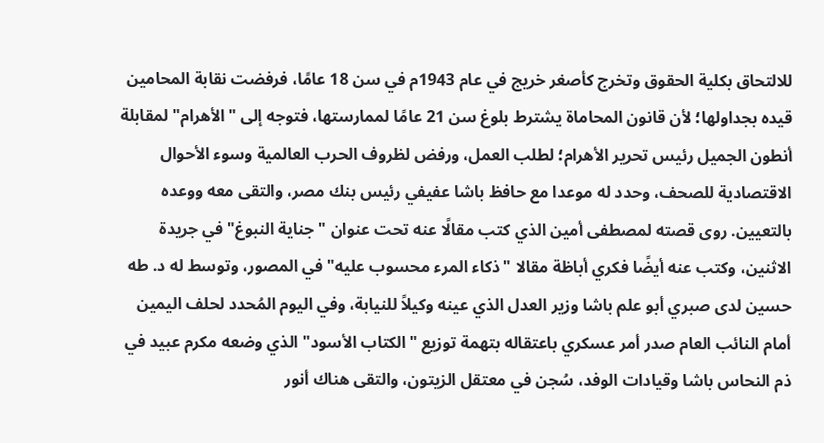للالتحاق بكلية الحقوق وتخرج كأصغر خريج في عام 1943م في سن 18 عامًا، فرفضت نقابة المحامين قيده بجداولها؛ لأن قانون المحاماة يشترط بلوغ سن 21 عامًا لممارستها، فتوجه إلى "الأهرام" لمقابلة أنطون الجميل رئيس تحرير الأهرام؛ لطلب العمل، ورفض لظروف الحرب العالمية وسوء الأحوال الاقتصادية للصحف، وحدد له موعدا مع حافظ باشا عفيفي رئيس بنك مصر، والتقى معه ووعده بالتعيين. روى قصته لمصطفى أمين الذي كتب مقالًا عنه تحت عنوان "جناية النبوغ" في جريدة الاثنين، وكتب عنه أيضًا فكري أباظة مقالا "ذكاء المرء محسوب عليه" في المصور، وتوسط له د. طه حسين لدى صبري أبو علم باشا وزير العدل الذي عينه وكيلاً للنيابة، وفي اليوم المُحدد لحلف اليمين أمام النائب العام صدر أمر عسكري باعتقاله بتهمة توزيع "الكتاب الأسود" الذي وضعه مكرم عبيد في ذم النحاس باشا وقيادات الوفد، سُجن في معتقل الزيتون، والتقى هناك أنور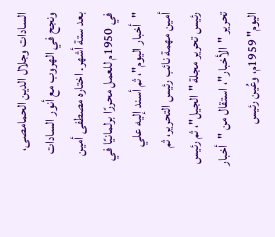السادات وجلال الدين الحمامصى، ونجح في الهروب مع أنور السادات بعد ستة أشهر. اختاره مصطفى أمين في 1950م للعمل محررًا برلمانيًا في "أخبار اليوم"، ثم أسند إليه علي أمين مهمة نائب رئيس التحرير، ثم رئيس تحرير مجلة "الجيل"، ثم رئيس تحرير "الأخبار"، استقال من "أخبار اليوم" 1959م، وعُين رئيس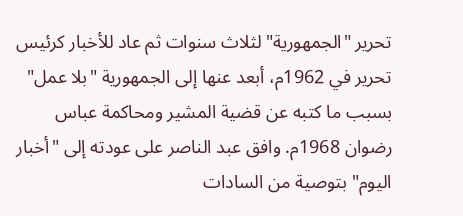تحرير "الجمهورية" لثلاث سنوات ثم عاد للأخبار كرئيس تحرير في 1962م، أبعد عنها إلى الجمهورية "بلا عمل" بسبب ما كتبه عن قضية المشير ومحاكمة عباس رضوان 1968م. وافق عبد الناصر على عودته إلى "أخبار اليوم" بتوصية من السادات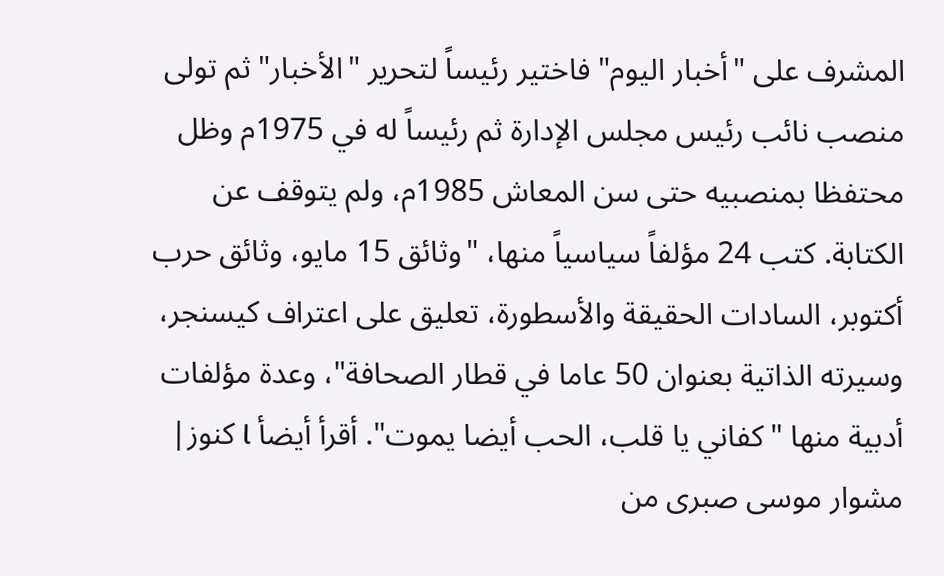المشرف على "أخبار اليوم" فاختير رئيساً لتحرير "الأخبار" ثم تولى منصب نائب رئيس مجلس الإدارة ثم رئيساً له في 1975م وظل محتفظا بمنصبيه حتى سن المعاش 1985م، ولم يتوقف عن الكتابة. كتب 24 مؤلفاً سياسياً منها، "وثائق 15 مايو، وثائق حرب أكتوبر، السادات الحقيقة والأسطورة، تعليق على اعتراف كيسنجر، وسيرته الذاتية بعنوان 50 عاما في قطار الصحافة"، وعدة مؤلفات أدبية منها "كفاني يا قلب، الحب أيضا يموت". أقرأ أيضأ l كنوز| مشوار موسى صبرى من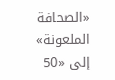«الصحافة الملعونة» إلى «50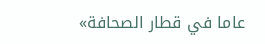عاما في قطار الصحافة»